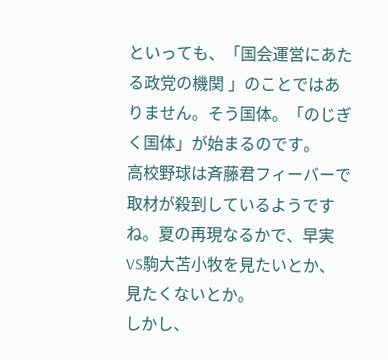といっても、「国会運営にあたる政党の機関 」のことではありません。そう国体。「のじぎく国体」が始まるのです。
高校野球は斉藤君フィーバーで取材が殺到しているようですね。夏の再現なるかで、早実VS駒大苫小牧を見たいとか、見たくないとか。
しかし、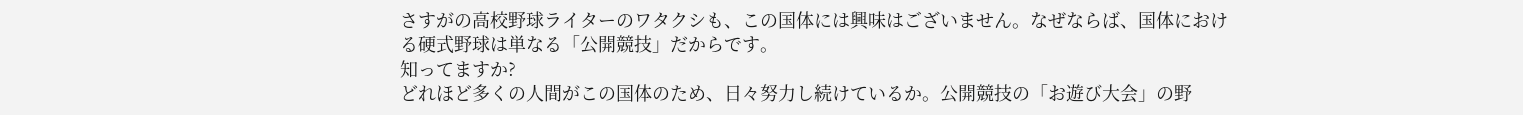さすがの高校野球ライターのワタクシも、この国体には興味はございません。なぜならば、国体における硬式野球は単なる「公開競技」だからです。
知ってますか?
どれほど多くの人間がこの国体のため、日々努力し続けているか。公開競技の「お遊び大会」の野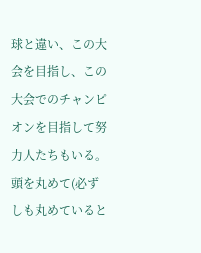球と違い、この大会を目指し、この大会でのチャンピオンを目指して努力人たちもいる。
頭を丸めて(必ずしも丸めていると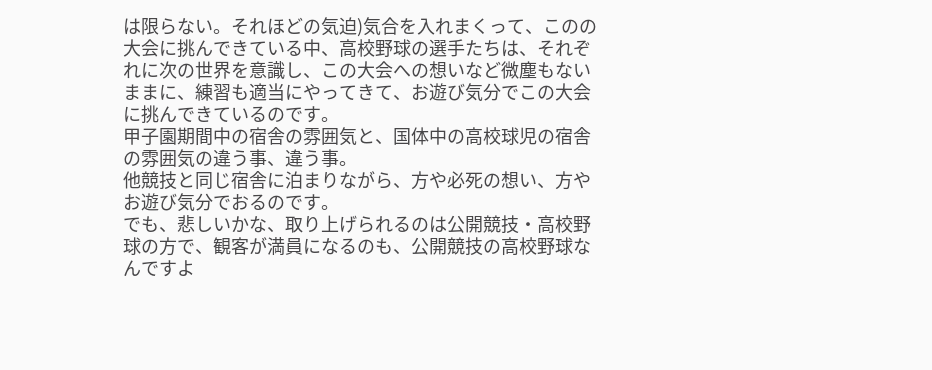は限らない。それほどの気迫)気合を入れまくって、このの大会に挑んできている中、高校野球の選手たちは、それぞれに次の世界を意識し、この大会への想いなど微塵もないままに、練習も適当にやってきて、お遊び気分でこの大会に挑んできているのです。
甲子園期間中の宿舎の雰囲気と、国体中の高校球児の宿舎の雰囲気の違う事、違う事。
他競技と同じ宿舎に泊まりながら、方や必死の想い、方やお遊び気分でおるのです。
でも、悲しいかな、取り上げられるのは公開競技・高校野球の方で、観客が満員になるのも、公開競技の高校野球なんですよ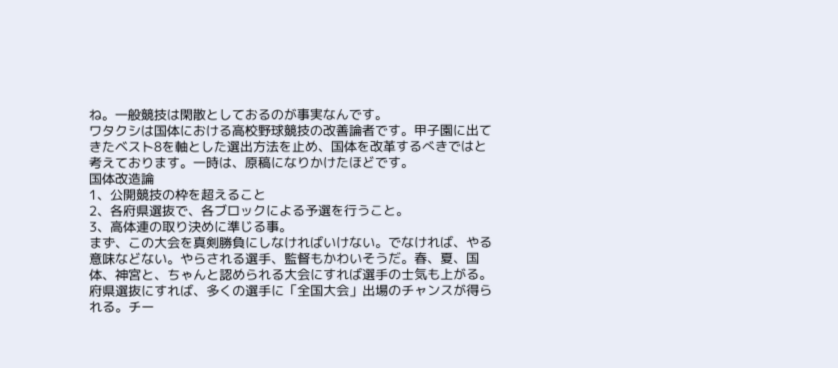ね。一般競技は閑散としておるのが事実なんです。
ワタクシは国体における高校野球競技の改善論者です。甲子園に出てきたベスト8を軸とした選出方法を止め、国体を改革するべきではと考えております。一時は、原稿になりかけたほどです。
国体改造論
1、公開競技の枠を超えること
2、各府県選抜で、各ブロックによる予選を行うこと。
3、高体連の取り決めに準じる事。
まず、この大会を真剣勝負にしなければいけない。でなければ、やる意味などない。やらされる選手、監督もかわいそうだ。春、夏、国体、神宮と、ちゃんと認められる大会にすれば選手の士気も上がる。
府県選抜にすれば、多くの選手に「全国大会」出場のチャンスが得られる。チー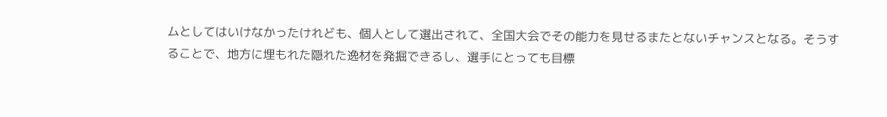ムとしてはいけなかったけれども、個人として選出されて、全国大会でその能力を見せるまたとないチャンスとなる。そうすることで、地方に埋もれた隠れた逸材を発掘できるし、選手にとっても目標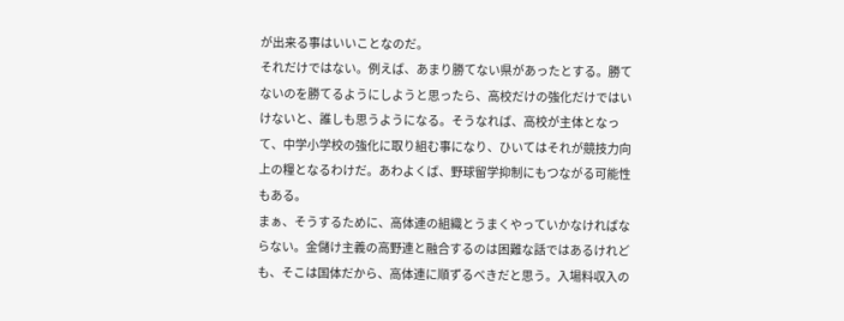が出来る事はいいことなのだ。
それだけではない。例えば、あまり勝てない県があったとする。勝てないのを勝てるようにしようと思ったら、高校だけの強化だけではいけないと、誰しも思うようになる。そうなれば、高校が主体となって、中学小学校の強化に取り組む事になり、ひいてはそれが競技力向上の糧となるわけだ。あわよくば、野球留学抑制にもつながる可能性もある。
まぁ、そうするために、高体連の組織とうまくやっていかなければならない。金儲け主義の高野連と融合するのは困難な話ではあるけれども、そこは国体だから、高体連に順ずるべきだと思う。入場料収入の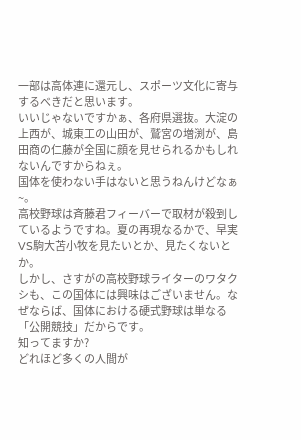一部は高体連に還元し、スポーツ文化に寄与するべきだと思います。
いいじゃないですかぁ、各府県選抜。大淀の上西が、城東工の山田が、鷲宮の増渕が、島田商の仁藤が全国に顔を見せられるかもしれないんですからねぇ。
国体を使わない手はないと思うねんけどなぁ~。
高校野球は斉藤君フィーバーで取材が殺到しているようですね。夏の再現なるかで、早実VS駒大苫小牧を見たいとか、見たくないとか。
しかし、さすがの高校野球ライターのワタクシも、この国体には興味はございません。なぜならば、国体における硬式野球は単なる「公開競技」だからです。
知ってますか?
どれほど多くの人間が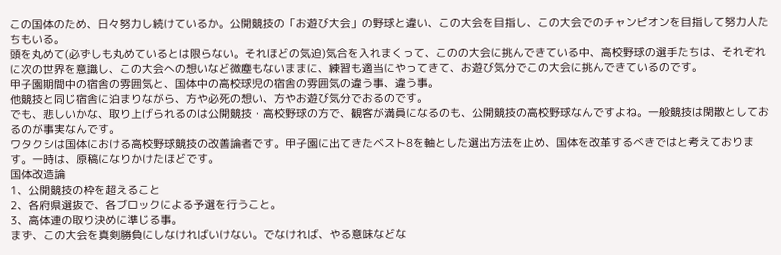この国体のため、日々努力し続けているか。公開競技の「お遊び大会」の野球と違い、この大会を目指し、この大会でのチャンピオンを目指して努力人たちもいる。
頭を丸めて(必ずしも丸めているとは限らない。それほどの気迫)気合を入れまくって、このの大会に挑んできている中、高校野球の選手たちは、それぞれに次の世界を意識し、この大会への想いなど微塵もないままに、練習も適当にやってきて、お遊び気分でこの大会に挑んできているのです。
甲子園期間中の宿舎の雰囲気と、国体中の高校球児の宿舎の雰囲気の違う事、違う事。
他競技と同じ宿舎に泊まりながら、方や必死の想い、方やお遊び気分でおるのです。
でも、悲しいかな、取り上げられるのは公開競技・高校野球の方で、観客が満員になるのも、公開競技の高校野球なんですよね。一般競技は閑散としておるのが事実なんです。
ワタクシは国体における高校野球競技の改善論者です。甲子園に出てきたベスト8を軸とした選出方法を止め、国体を改革するべきではと考えております。一時は、原稿になりかけたほどです。
国体改造論
1、公開競技の枠を超えること
2、各府県選抜で、各ブロックによる予選を行うこと。
3、高体連の取り決めに準じる事。
まず、この大会を真剣勝負にしなければいけない。でなければ、やる意味などな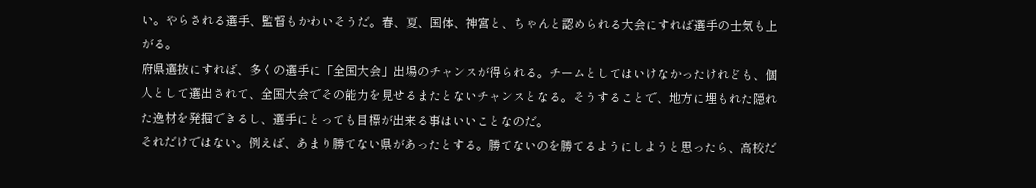い。やらされる選手、監督もかわいそうだ。春、夏、国体、神宮と、ちゃんと認められる大会にすれば選手の士気も上がる。
府県選抜にすれば、多くの選手に「全国大会」出場のチャンスが得られる。チームとしてはいけなかったけれども、個人として選出されて、全国大会でその能力を見せるまたとないチャンスとなる。そうすることで、地方に埋もれた隠れた逸材を発掘できるし、選手にとっても目標が出来る事はいいことなのだ。
それだけではない。例えば、あまり勝てない県があったとする。勝てないのを勝てるようにしようと思ったら、高校だ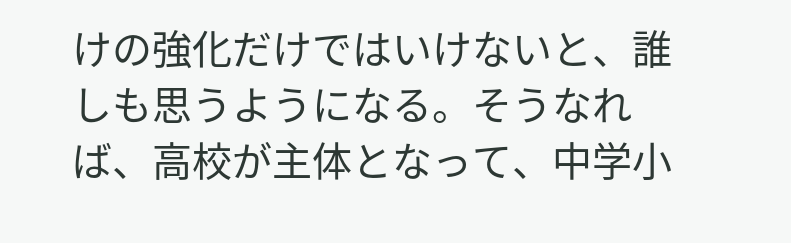けの強化だけではいけないと、誰しも思うようになる。そうなれば、高校が主体となって、中学小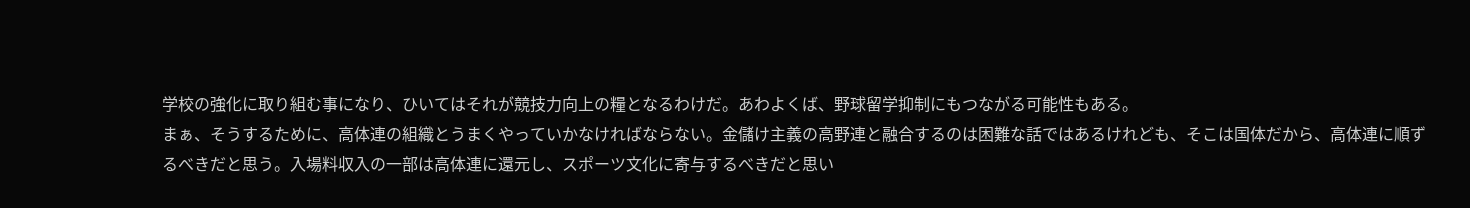学校の強化に取り組む事になり、ひいてはそれが競技力向上の糧となるわけだ。あわよくば、野球留学抑制にもつながる可能性もある。
まぁ、そうするために、高体連の組織とうまくやっていかなければならない。金儲け主義の高野連と融合するのは困難な話ではあるけれども、そこは国体だから、高体連に順ずるべきだと思う。入場料収入の一部は高体連に還元し、スポーツ文化に寄与するべきだと思い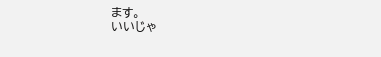ます。
いいじゃ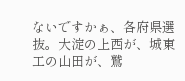ないですかぁ、各府県選抜。大淀の上西が、城東工の山田が、鷲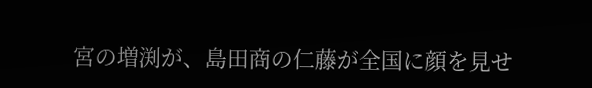宮の増渕が、島田商の仁藤が全国に顔を見せ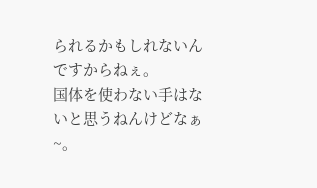られるかもしれないんですからねぇ。
国体を使わない手はないと思うねんけどなぁ~。